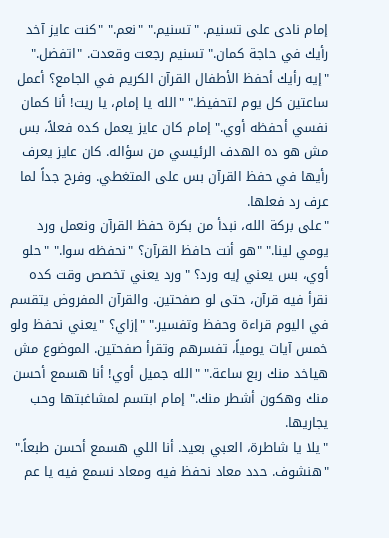إمام نادى على تسنيم. "تسنيم." "نعم." "كنت عايز آخد رأيك في حاجة كمان." تسنيم رجعت وقعدت. "اتفضل." "إيه رأيك أحفظ الأطفال القرآن الكريم في الجامع؟ أعمل ساعتين كل يوم لتحفيظ." "الله يا إمام، يا ريت! أنا كمان نفسي أحفظه أوي." إمام كان عايز يعمل كده فعلاً، بس مش هو ده الهدف الرئيسي من سؤاله. كان عايز يعرف رأيها في حفظ القرآن بس على المتغطي. وفرح جداً لما عرف رد فعلها.
"على بركة الله، نبدأ من بكرة حفظ القرآن ونعمل ورد يومي لينا." "هو أنت حافظ القرآن؟ "نحفظه سوا." "حلو أوي، بس يعني إيه ورد؟ "ورد يعني تخصص وقت كده نقرأ فيه قرآن، حتى لو صفحتين. والقرآن المفروض يتقسم في اليوم قراءة وحفظ وتفسير." "إزاي؟ "يعني نحفظ ولو خمس آيات يومياً، تفسرهم وتقرأ صفحتين. الموضوع مش هياخد منك ربع ساعة." "الله جميل أوي! أنا هسمع أحسن منك وهكون أشطر منك." إمام ابتسم لمشاغبتها وحب يجاريها.
"يلا يا شاطرة، العبي بعيد. أنا اللي هسمع أحسن طبعاً." "هنشوف. حدد معاد نحفظ فيه ومعاد نسمع فيه يا عم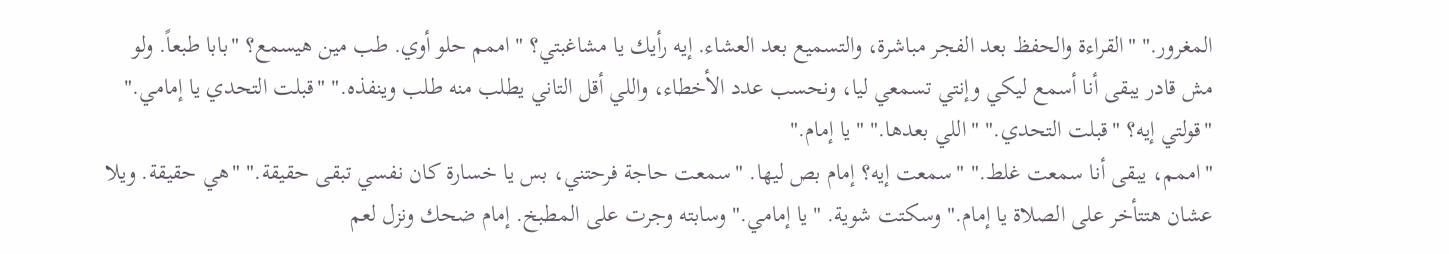المغرور." "القراءة والحفظ بعد الفجر مباشرة، والتسميع بعد العشاء. إيه رأيك يا مشاغبتي؟ "اممم حلو أوي. طب مين هيسمع؟ "بابا طبعاً. ولو مش قادر يبقى أنا أسمع ليكي وإنتي تسمعي ليا، ونحسب عدد الأخطاء، واللي أقل التاني يطلب منه طلب وينفذه." "قبلت التحدي يا إمامي." "قولتي إيه؟ "قبلت التحدي." "اللي بعدها." "يا إمام."
"اممم، يبقى أنا سمعت غلط." "سمعت إيه؟ إمام بص ليها. "سمعت حاجة فرحتني، بس يا خسارة كان نفسي تبقى حقيقة." "هي حقيقة. ويلا عشان هتتأخر على الصلاة يا إمام." وسكتت شوية. "يا إمامي." وسابته وجرت على المطبخ. إمام ضحك ونزل لعم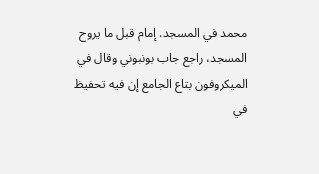محمد في المسجد. إمام قبل ما يروح المسجد، راجع جاب بونبوني وقال في الميكروفون بتاع الجامع إن فيه تحفيظ في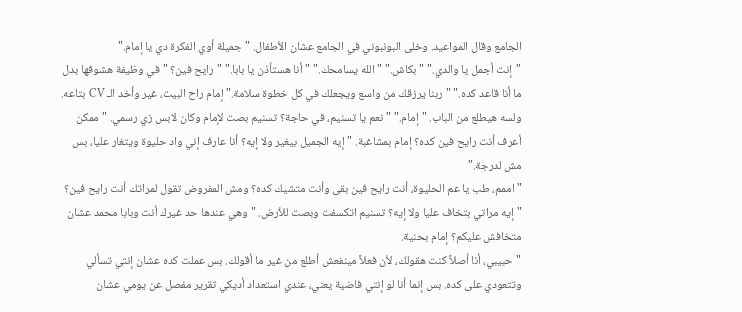الجامع وقال المواعيد. وخلى البونبوني في الجامع عشان الأطفال. "جميلة أوي الفكرة دي يا إمام."
"إنت أجمل يا والدي." "بكاش." "الله يسامحك." "أنا هستأذن يا بابا." "رايح فين؟ "في وظيفة هشوفها بدل ما أنا قاعد كده." "ربنا يرزقك من واسع ويجعلك في كل خطوة سلامة." إمام راح البيت، غير وأخد الـ CV بتاعه. ولسه هيطلع من الباب. "إمام." "نعم يا تسنيم، في حاجة؟ تسنيم بصت لإمام وكان لابس زي رسمي. "ممكن أعرف أنت رايح فين كده؟ إمام بمشاغبة. "إيه الجميل بيغير ولا إيه؟ أنا عارف إني واد حليوة ويتغار عليا، بس مش لدرجة."
"اممم، طب يا عم الحليوة، أنت رايح فين بقى وأنت متشيك كده؟ ومش المفروض تقول لمراتك أنت رايح فين؟ "إيه مراتي بتخاف عليا ولا إيه؟ تسنيم اتكسفت وبصت للأرض. "وهي عندها حد غيرك أنت وبابا محمد عشان متخافش عليكم؟ إمام بحنية.
"حبيبي، أنا أصلاً كنت هقولك، لأن فعلاً مينفعش أطلع من غير ما أقولك. بس عملت كده عشان إنتي تسألي وتتعودي على كده. بس إنما أنا لو إنتي فاضية يعني، عندي استعداد أديكي تقرير مفصل عن يومي عشان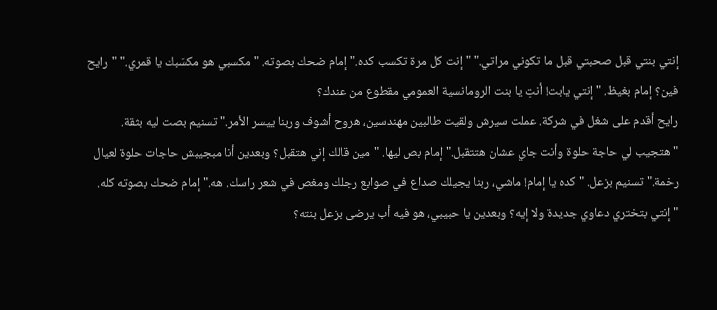إنتي بنتي قبل صحبتي قبل ما تكوني مراتي." "إنت كل مرة تكسب كده." إمام ضحك بصوته. "مكسبي هو مكسَبك يا قمري." "رايح فين؟ إمام بغيظ. "إنتي يابت! أنتِ يا بنت الرومانسية العمومي مقطوع من عندك؟
رايح أقدم على شغل في شركة. عملت سيرش ولقيت طالبين مهندسين، هروح أشوف وربنا ييسر الأمر." تسنيم بصت ليه بثقة. "هتجيب لي حاجة حلوة وأنت جاي عشان هتتقبل." إمام بص ليها. "مين قالك إني هتقبل؟ وبعدين أنا مبجيبش حاجات حلوة لعيال رخمة." تسنيم بزعل. "كده يا إمام! ماشي، ربنا يجيلك صداع في صوابع رجلك ومغص في شعر راسك. هه." إمام ضحك بصوته كله. "إنتي بتختري دعاوي جديدة ولا إيه؟ وبعدين يا حبيبي، هو فيه أب يرضى بزعل بنته؟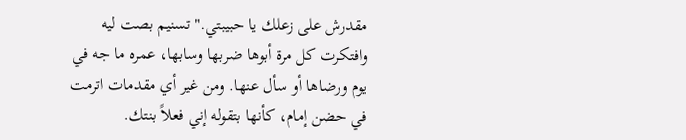مقدرش على زعلك يا حبيبتي." تسنيم بصت ليه وافتكرت كل مرة أبوها ضربها وسابها، عمره ما جه في يوم ورضاها أو سأل عنها. ومن غير أي مقدمات اترمت في حضن إمام، كأنها بتقوله إني فعلاً بنتك.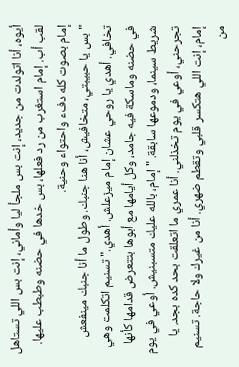أيوه، أنا اتولدت من جديد، إنت بس ملجأ ليا وأماني، إنت بس اللي تستاهل لقب أب. إمام استغرب من رد فعلها، بس خدها في حضنه وطبطب عليها. إمام بصوت كله دفء واحتواء وحنية.
"بس يا حبيبتي، متخافيش، أنا هنا جنبك. وطول ما أنا جنبك مينفعش تخافي. أهدي يا روحي عشان إمام ميزعلش. أهدي." تسنيم اتكلمت وهي في حضنه وماسكة فيه جامد، وكل أيامها مع أبوها بتتعرض قدامها كأنها شريط سينما، ودموعها سابقة. "إمام، بالله عليك متسبنيش. أوعي في يوم تجرحني، أوعي في يوم تخذلني. أنا عمري ما اتعلقت بحد كده بجد. يا إمام، إنت اللي هتكسر قلبي وتقطم ضهري. أنا من غيرك ولا حاجة. تسنيم من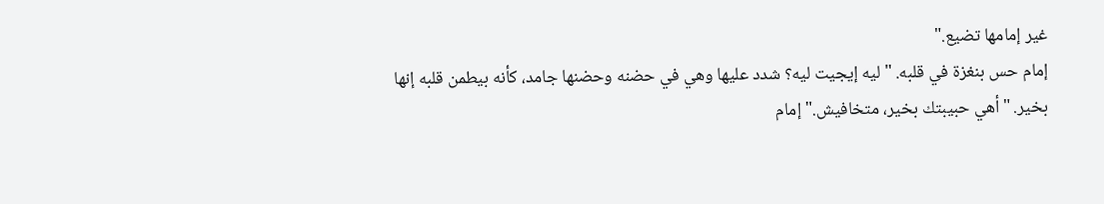غير إمامها تضيع."
إمام حس بنغزة في قلبه. "ليه إيجيت ليه؟ شدد عليها وهي في حضنه وحضنها جامد، كأنه بيطمن قلبه إنها بخير. "أهي حبيبتك بخير، متخافيش." إمام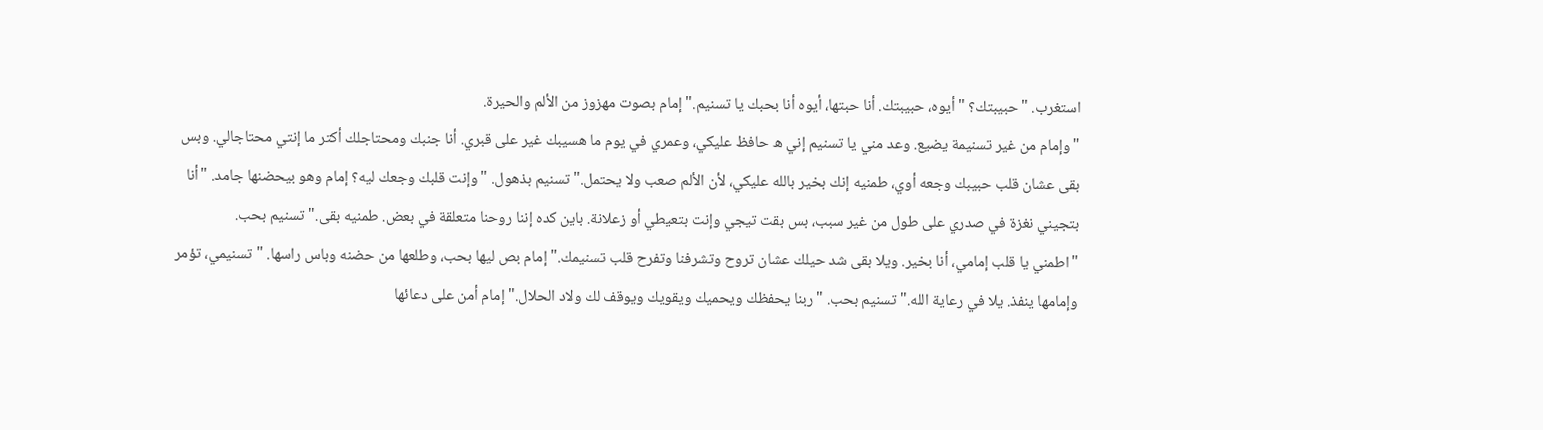استغرب. "حبيبتك؟ "أيوه، حبيبتك. أنا حبتها، أيوه أنا بحبك يا تسنيم." إمام بصوت مهزوز من الألم والحيرة.
"وإمام من غير تسنيمة يضيع. وعد مني يا تسنيم إني ه حافظ عليكي، وعمري في يوم ما هسيبك غير على قبري. أنا جنبك ومحتاجلك أكتر ما إنتي محتاجالي. وبس بقى عشان قلب حبيبك وجعه أوي، طمنيه إنك بخير بالله عليكي، لأن الألم صعب ولا يحتمل." تسنيم بذهول. "وإنت قلبك وجعك ليه؟ إمام وهو بيحضنها جامد. "أنا بتجيني نغزة في صدري على طول من غير سبب، بس بقت تيجي وإنت بتعيطي أو زعلانة. باين كده إننا روحنا متعلقة في بعض. طمنيه بقى." تسنيم بحب.
"اطمني يا قلب إمامي، أنا بخير. ويلا بقى شد حيلك عشان تروح وتشرفنا وتفرح قلب تسنيمك." إمام بص ليها بحب، وطلعها من حضنه وباس راسها. "تسنيمي، تؤمر وإمامها ينفذ. يلا في رعاية الله." تسنيم بحب. "ربنا يحفظك ويحميك ويقويك ويوقف لك ولاد الحلال." إمام أمن على دعائها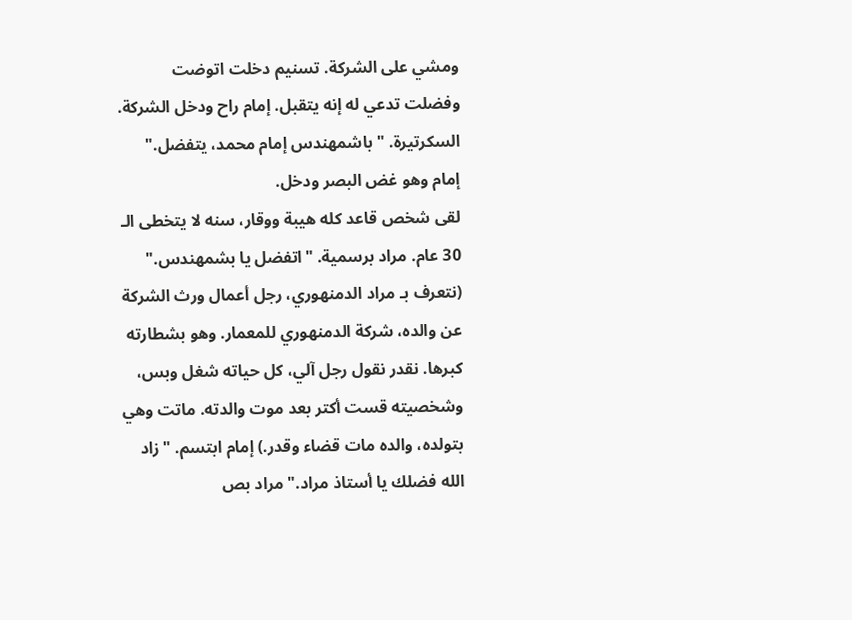ومشي على الشركة. تسنيم دخلت اتوضت وفضلت تدعي له إنه يتقبل. إمام راح ودخل الشركة. السكرتيرة. "باشمهندس إمام محمد، يتفضل." إمام وهو غض البصر ودخل.
لقى شخص قاعد كله هيبة ووقار، سنه لا يتخطى الـ 30 عام. مراد برسمية. "اتفضل يا بشمهندس." (نتعرف بـ مراد الدمنهوري، رجل أعمال ورث الشركة عن والده، شركة الدمنهوري للمعمار. وهو بشطارته كبرها. نقدر نقول رجل آلي، كل حياته شغل وبس، وشخصيته قست أكتر بعد موت والدته. ماتت وهي بتولده، والده مات قضاء وقدر.) إمام ابتسم. "زاد الله فضلك يا أستاذ مراد." مراد بص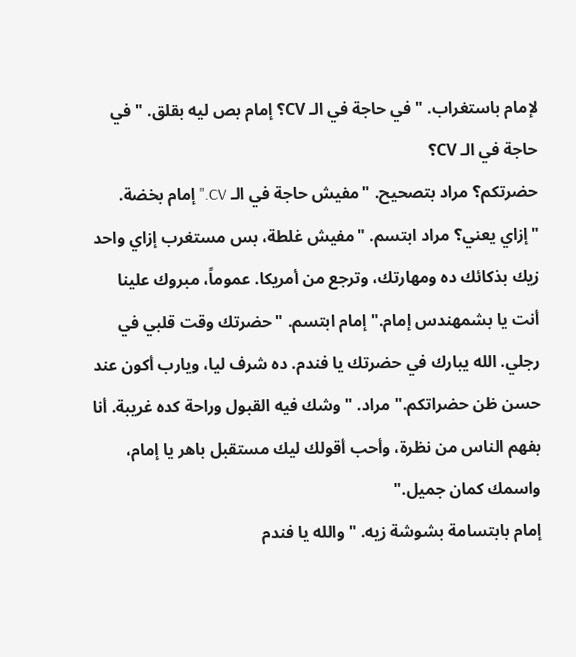لإمام باستغراب. "في حاجة في الـ CV؟ إمام بص ليه بقلق. "في حاجة في الـ CV؟
حضرتكم؟ مراد بتصحيح. "مفيش حاجة في الـ CV." إمام بخضة. "إزاي يعني؟ مراد ابتسم. "مفيش غلطة، بس مستغرب إزاي واحد زيك بذكائك ده ومهارتك، وترجع من أمريكا. عموماً، مبروك علينا أنت يا بشمهندس إمام." إمام ابتسم. "حضرتك وقت قلبي في رجلي. الله يبارك في حضرتك يا فندم. ده شرف ليا، ويارب أكون عند حسن ظن حضراتكم." مراد. "وشك فيه القبول وراحة كده غريبة. أنا بفهم الناس من نظرة، وأحب أقولك ليك مستقبل باهر يا إمام، واسمك كمان جميل."
إمام بابتسامة بشوشة زيه. "والله يا فندم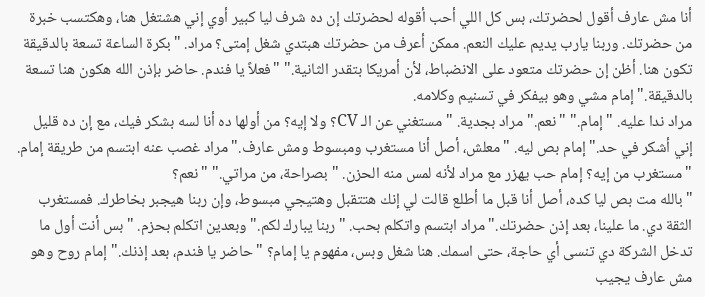أنا مش عارف أقول لحضرتك، بس كل اللي أحب أقوله لحضرتك إن ده شرف ليا كبير أوي إني هشتغل هنا، وهكتسب خبرة من حضرتك. وربنا يارب يديم عليك النعم. ممكن أعرف من حضرتك هبتدي شغل إمتى؟ مراد. "بكرة الساعة تسعة بالدقيقة تكون هنا. أظن إن حضرتك متعود على الانضباط، لأن أمريكا بتقدر الثانية." "فعلاً يا فندم. حاضر بإذن الله هكون هنا تسعة بالدقيقة." إمام مشي وهو بيفكر في تسنيم وكلامه.
مراد ندا عليه. "إمام." "نعم." مراد بجدية. "مستغني عن الـ CV؟ ولا إيه؟ من أولها ده أنا لسه بشكر فيك، مع إن ده قليل إني أشكر في حد." إمام بص ليه. "معلش، أصل أنا مستغرب ومبسوط ومش عارف." مراد غصب عنه ابتسم من طريقة إمام. "مستغرب من إيه؟ إمام حب يهزر مع مراد لأنه لمس منه الحزن. "بصراحة، من مراتي." "نعم؟
"بالله مت بص ليا كده، أصل أنا قبل ما أطلع قالت لي إنك هتتقبل وهتيجي مبسوط، وإن ربنا هيجبر بخاطرك. فمستغرب الثقة دي. ما علينا، بعد إذن حضرتك." مراد ابتسم واتكلم بحب. "ربنا يبارك لكم." وبعدين اتكلم بحزم. "بس أنت أول ما تدخل الشركة دي تنسى أي حاجة، حتى اسمك. هنا شغل وبس، مفهوم يا إمام؟ "حاضر يا فندم، بعد إذنك." إمام روح وهو مش عارف يجيب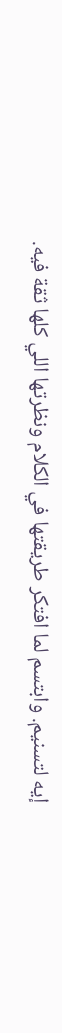إيه لتسنيم. وابتسم لما افتكر طريقتها في الكلام ونظرتها اللي كلها ثقة فيه.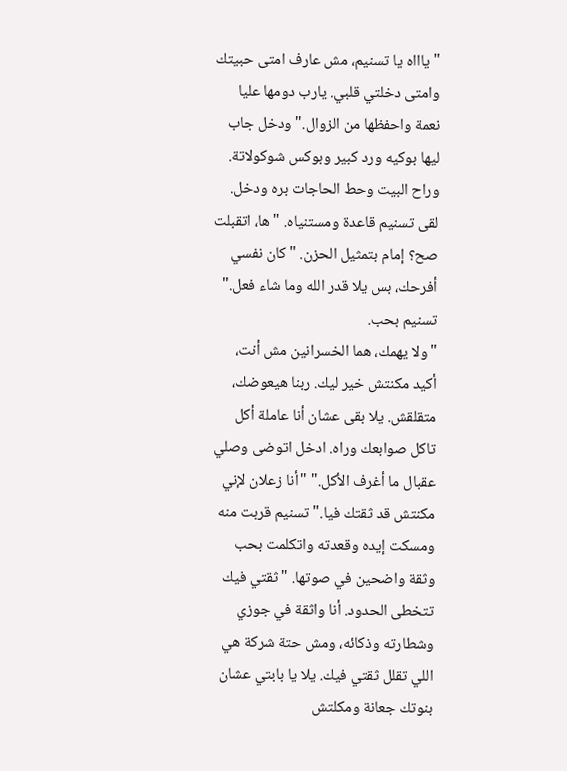"ياااه يا تسنيم، مش عارف امتى حبيتك وامتى دخلتي قلبي. يارب دومها عليا نعمة واحفظها من الزوال." ودخل جاب ليها بوكيه ورد كبير وبوكس شوكولاتة. وراح البيت وحط الحاجات بره ودخل. لقى تسنيم قاعدة ومستنياه. "ها، اتقبلت صح؟ إمام بتمثيل الحزن. "كان نفسي أفرحك، بس يلا قدر الله وما شاء فعل." تسنيم بحب.
"ولا يهمك، هما الخسرانين مش أنت، أكيد مكنتش خير ليك. ربنا هيعوضك، متقلقش. يلا بقى عشان أنا عاملة أكل تاكل صوابعك وراه. ادخل اتوضى وصلي عقبال ما أغرف الأكل." "أنا زعلان لإني مكنتش قد ثقتك فيا." تسنيم قربت منه ومسكت إيده وقعدته واتكلمت بحب وثقة واضحين في صوتها. "ثقتي فيك تتخطى الحدود. أنا واثقة في جوزي وشطارته وذكائه، ومش حتة شركة هي اللي تقلل ثقتي فيك. يلا يا بابتي عشان بنوتك جعانة ومكلتش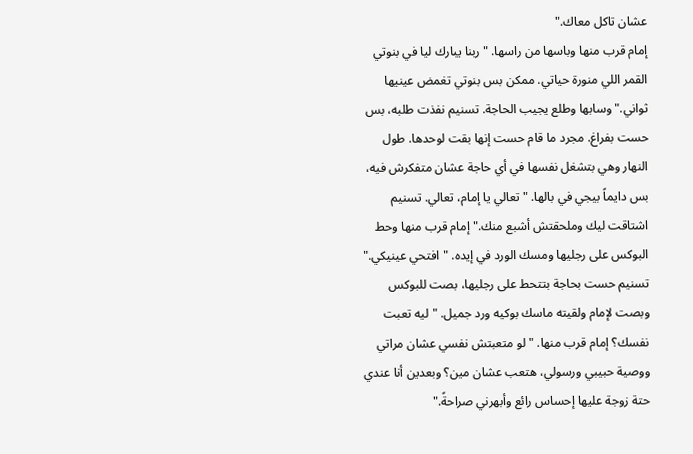عشان تاكل معاك."
إمام قرب منها وباسها من راسها. "ربنا يبارك ليا في بنوتي القمر اللي منورة حياتي. ممكن بس بنوتي تغمض عينيها ثواني." وسابها وطلع يجيب الحاجة. تسنيم نفذت طلبه، بس حست بفراغ. مجرد ما قام حست إنها بقت لوحدها. طول النهار وهي بتشغل نفسها في أي حاجة عشان متفكرش فيه، بس دايماً بيجي في بالها. "تعالي يا إمام، تعالي. تسنيم اشتاقت ليك وملحقتش أشبع منك." إمام قرب منها وحط البوكس على رجليها ومسك الورد في إيده. "افتحي عينيكي."
تسنيم حست بحاجة بتتحط على رجليها، بصت للبوكس وبصت لإمام ولقيته ماسك بوكيه ورد جميل. "ليه تعبت نفسك؟ إمام قرب منها. "لو متعبتش نفسي عشان مراتي ووصية حبيبي ورسولي، هتعب عشان مين؟ وبعدين أنا عندي حتة زوجة عليها إحساس رائع وأبهرني صراحةً."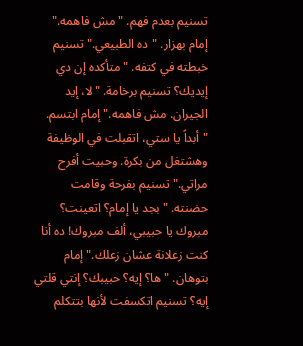تسنيم بعدم فهم. "مش فاهمه." إمام بهزار. "ده الطبيعي." تسنيم خبطته في كتفه. "متأكده إن دي إيديك؟ تسنيم برخامة. "لا، إيد الجيران. مش فاهمه." إمام ابتسم.
"أبداً يا ستي، اتقبلت في الوظيفة وهشتغل من بكرة. وحبيت أفرح مراتي." تسنيم بفرحة وقامت حضنته. "بجد يا إمام؟ اتعينت؟ مبروك يا حبيبي، ألف مبروك! ده أنا كنت زعلانة عشان زعلك." إمام بتوهان. "ها؟ إيه؟ حبيبك؟ إنتي قلتي إيه؟ تسنيم اتكسفت لأنها بتتكلم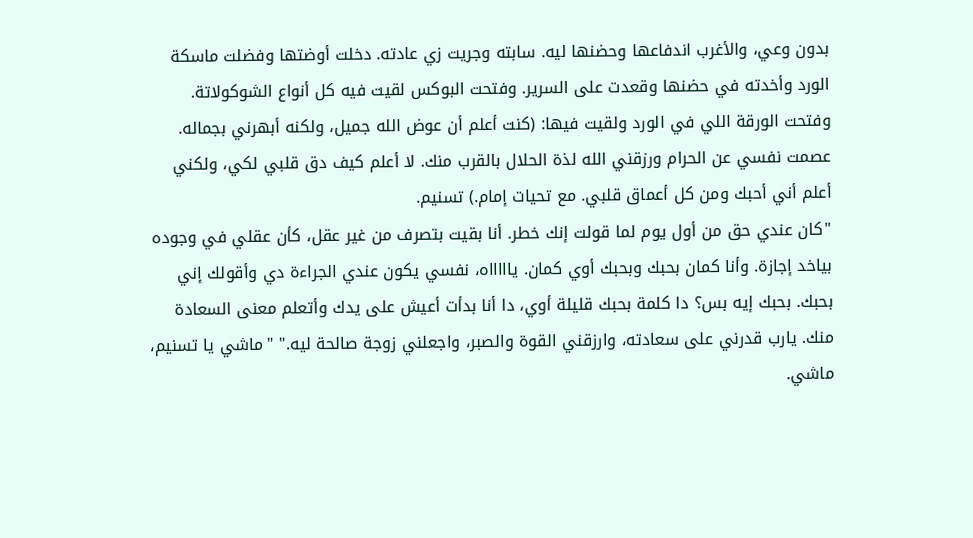بدون وعي، والأغرب اندفاعها وحضنها ليه. سابته وجريت زي عادته. دخلت أوضتها وفضلت ماسكة الورد وأخدته في حضنها وقعدت على السرير. وفتحت البوكس لقيت فيه كل أنواع الشوكولاتة.
وفتحت الورقة اللي في الورد ولقيت فيها: (كنت أعلم أن عوض الله جميل، ولكنه أبهرني بجماله. عصمت نفسي عن الحرام ورزقني الله لذة الحلال بالقرب منك. لا أعلم كيف دق قلبي لكي، ولكني أعلم أني أحبك ومن كل أعماق قلبي. مع تحيات إمام.) تسنيم.
"كان عندي حق من أول يوم لما قولت إنك خطر. أنا بقيت بتصرف من غير عقل، كأن عقلي في وجوده بياخد إجازة. وأنا كمان بحبك وبحبك أوي كمان. ياااااه، نفسي يكون عندي الجراءة دي وأقولك إني بحبك. بحبك إيه بس؟ دا كلمة بحبك قليلة أوي، دا أنا بدأت أعيش على يدك وأتعلم معنى السعادة منك. يارب قدرني على سعادته، وارزقني القوة والصبر، واجعلني زوجة صالحة ليه." "ماشي يا تسنيم، ماشي.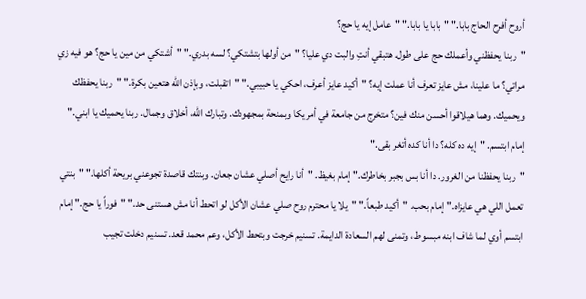أروح أفرح الحاج بابا." "بابا يا بابا." "عامل إيه يا حج؟
"ربنا يحفظني وأعملك حج على طول. هتبقي أنتِ والبت دي عليا؟ "من أولها بتشتكي؟ لسه بدري." "أشتكي من مين يا حج؟ هو فيه زي مراتي؟ ما علينا، مش عايز تعرف أنا عملت إيه؟ "أكيد عايز أعرف، احكي يا حبيبي." "اتقبلت، وبإذن الله هتعين بكرة." "ربنا يحفظك ويحميك. وهما هيلاقوا أحسن منك فين؟ متخرج من جامعة في أمريكا وبمنحة بمجهودك. وتبارك الله، أخلاق وجمال. ربنا يحميك يا ابني." إمام ابتسم. "إيه ده كله؟ دا أنا كده أتغر بقى."
"ربنا يحفظنا من الغرور. دا أنا بس بجبر بخاطرك." إمام بغيظ. "أنا رايح أصلي عشان جعان. وبنتك قاصدة تجوعني بريحة أكلها." "بنتي تعمل اللي هي عايزاه." إمام بحب. "أكيد طبعاً." "يلا يا محترم روح صلي عشان الأكل لو اتحط أنا مش هستنى حد." "فوراً يا حج." إمام ابتسم أوي لما شاف ابنه مبسوط، وتمنى لهم السعادة الدايمة. تسنيم خرجت وبتحط الأكل، وعم محمد قعد. تسنيم دخلت تجيب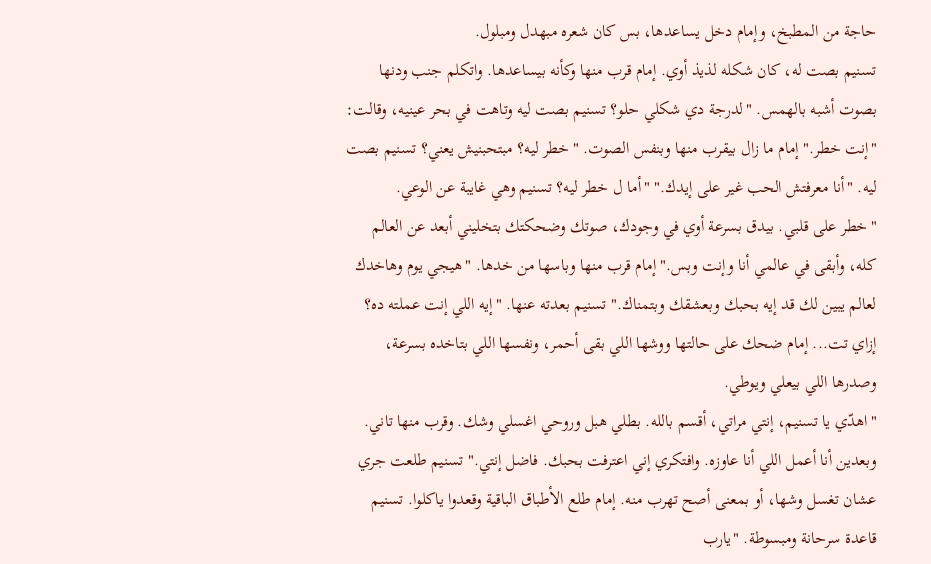حاجة من المطبخ، وإمام دخل يساعدها، بس كان شعره مبهدل ومبلول.
تسنيم بصت له، كان شكله لذيذ أوي. إمام قرب منها وكأنه بيساعدها. واتكلم جنب ودنها بصوت أشبه بالهمس. "لدرجة دي شكلي حلو؟ تسنيم بصت ليه وتاهت في بحر عينيه، وقالت: "إنت خطر." إمام ما زال بيقرب منها وبنفس الصوت. "خطر ليه؟ مبتحبنيش يعني؟ تسنيم بصت ليه. "أنا معرفتش الحب غير على إيدك." "أما ل خطر ليه؟ تسنيم وهي غايبة عن الوعي.
"خطر على قلبي. بيدق بسرعة أوي في وجودك، صوتك وضحكتك بتخليني أبعد عن العالم كله، وأبقى في عالمي أنا وإنت وبس." إمام قرب منها وباسها من خدها. "هيجي يوم وهاخدك لعالم يبين لك قد إيه بحبك وبعشقك وبتمناك." تسنيم بعدته عنها. "إيه اللي إنت عملته ده؟ إزاي تت... إمام ضحك على حالتها ووشها اللي بقى أحمر، ونفسها اللي بتاخده بسرعة، وصدرها اللي بيعلي ويوطي.
"اهدّي يا تسنيم، إنتي مراتي، أقسم بالله. بطلي هبل وروحي اغسلي وشك. وقرب منها تاني. وبعدين أنا أعمل اللي أنا عاوزه. وافتكري إني اعترفت بحبك. فاضل إنتي." تسنيم طلعت جري عشان تغسل وشها، أو بمعنى أصح تهرب منه. إمام طلع الأطباق الباقية وقعدوا ياكلوا. تسنيم قاعدة سرحانة ومبسوطة. "يارب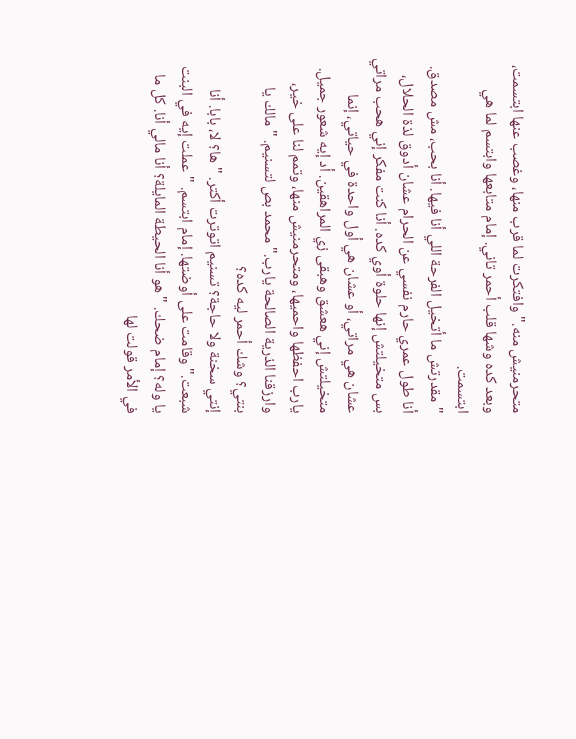متحرمنيش منه." وافتكرت لما قرب منها، وغصب عنها ابتسمت، وبعد كده وشها قلب أحمر تاني. إمام متابعها وابتسم لما هي ابتسمت.
"مقدرتش ما أتخيل الفرحة اللي أنا فيها. أنا بحب، مش مصدق. أنا طول عمري حارم نفسي عن الحرام عشان أدوق لذة الحلال، بس متخيلتش إنها حلوة أوي كده. أنا كنت مفكر إني هحب مراتي عشان هي مراتي، أو عشان هي أول واحدة في حياتي، إنما متخيلتش إني هعشق وهبقى زي المراهقين. أد إيه شعور جميل. يارب احفظها واحميها، ومتحرمنيش منها، وتمم لنا على خير، وارزقنا الذرية الصالحة يارب." محمد بص لتسنيم. "مالك يا بنتي؟ وشك أحمر ليه كده؟
إنتي سخنة ولا حاجة؟ تسنيم اتوترت أكتر. "ها؟ لا، بابا. أنا شبعت." وقامت على أوضتها. إمام ابتسم. "عملت إيه في البنت يا وله؟ إمام ضحك. "هو أنا الحيطة المايلة؟ أنا مالي أنا. كل ما في الأمر قولت لها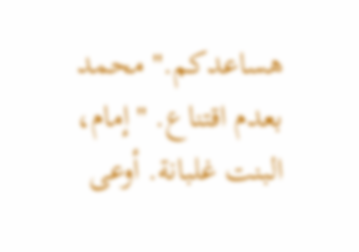هساعدكم." محمد بعدم اقتناع. "إمام، البنت غلبانة. أوعى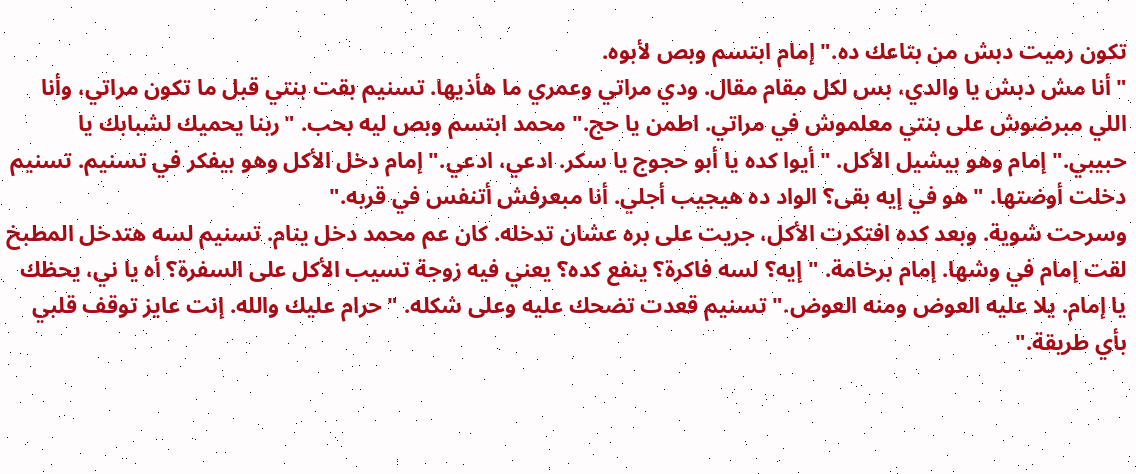تكون رميت دبش من بتاعك ده." إمام ابتسم وبص لأبوه.
"أنا مش دبش يا والدي، بس لكل مقام مقال. ودي مراتي وعمري ما هأذيها. تسنيم بقت بنتي قبل ما تكون مراتي، وأنا اللي مبرضوش على بنتي معلموش في مراتي. اطمن يا حج." محمد ابتسم وبص ليه بحب. "ربنا يحميك لشبابك يا حبيبي." إمام وهو بيشيل الأكل. "أيوا كده يا أبو حجوج يا سكر. ادعي، ادعي." إمام دخل الأكل وهو بيفكر في تسنيم. تسنيم دخلت أوضتها. "هو في إيه بقى؟ الواد ده هيجيب أجلي. أنا مبعرفش أتنفس في قربه."
وسرحت شوية. وبعد كده افتكرت الأكل، جريت على بره عشان تدخله. كان عم محمد دخل ينام. تسنيم لسه هتدخل المطبخ لقت إمام في وشها. إمام برخامة. "إيه؟ لسه فاكرة؟ ينفع كده؟ يعني فيه زوجة تسيب الأكل على السفرة؟ أه يا ني، يحظك يا إمام. يلا عليه العوض ومنه العوض." تسنيم قعدت تضحك عليه وعلى شكله. "حرام عليك والله. إنت عايز توقف قلبي بأي طريقة."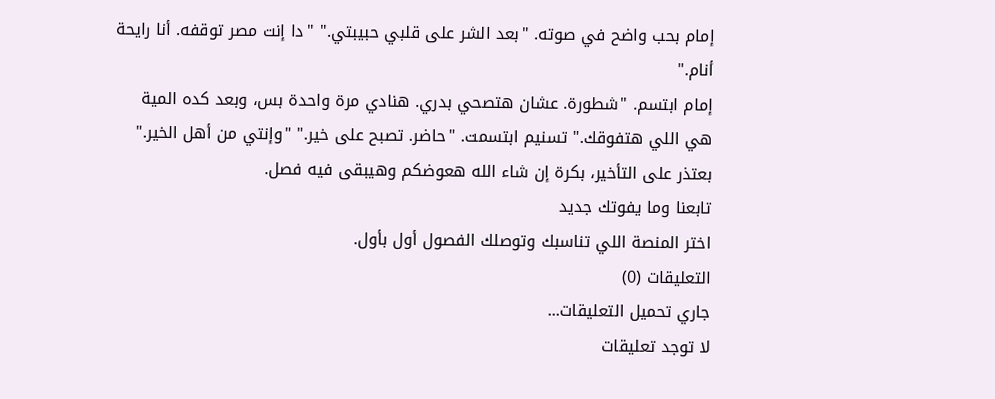إمام بحب واضح في صوته. "بعد الشر على قلبي حبيبتي." "دا إنت مصر توقفه. أنا رايحة أنام."
إمام ابتسم. "شطورة. عشان هتصحي بدري. هنادي مرة واحدة بس، وبعد كده المية هي اللي هتفوقك." تسنيم ابتسمت. "حاضر. تصبح على خير." "وإنتي من أهل الخير." بعتذر على التأخير، بكرة إن شاء الله هعوضكم وهيبقى فيه فصل.
تابعنا وما يفوتك جديد
اختر المنصة اللي تناسبك وتوصلك الفصول أول بأول.
التعليقات (0)
جاري تحميل التعليقات...
لا توجد تعليقات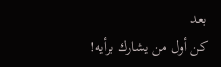بعد
كن أول من يشارك برأيه!